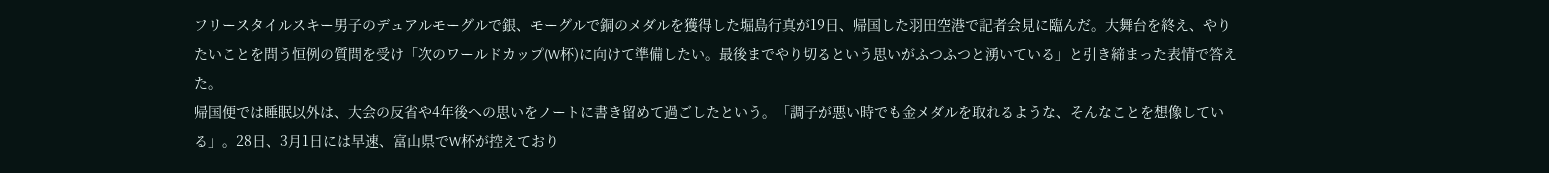フリースタイルスキー男子のデュアルモーグルで銀、モーグルで銅のメダルを獲得した堀島行真が19日、帰国した羽田空港で記者会見に臨んだ。大舞台を終え、やりたいことを問う恒例の質問を受け「次のワールドカップ(W杯)に向けて準備したい。最後までやり切るという思いがふつふつと湧いている」と引き締まった表情で答えた。
帰国便では睡眠以外は、大会の反省や4年後への思いをノートに書き留めて過ごしたという。「調子が悪い時でも金メダルを取れるような、そんなことを想像している」。28日、3月1日には早速、富山県でW杯が控えており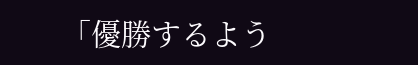「優勝するよう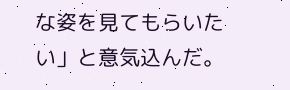な姿を見てもらいたい」と意気込んだ。